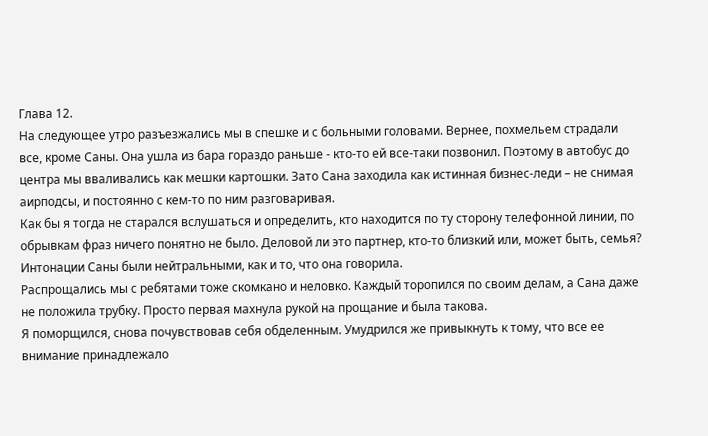Глава 12.
На следующее утро разъезжались мы в спешке и с больными головами. Вернее, похмельем страдали все, кроме Саны. Она ушла из бара гораздо раньше - кто-то ей все-таки позвонил. Поэтому в автобус до центра мы вваливались как мешки картошки. Зато Сана заходила как истинная бизнес-леди – не снимая аирподсы, и постоянно с кем-то по ним разговаривая.
Как бы я тогда не старался вслушаться и определить, кто находится по ту сторону телефонной линии, по обрывкам фраз ничего понятно не было. Деловой ли это партнер, кто-то близкий или, может быть, семья? Интонации Саны были нейтральными, как и то, что она говорила.
Распрощались мы с ребятами тоже скомкано и неловко. Каждый торопился по своим делам, а Сана даже не положила трубку. Просто первая махнула рукой на прощание и была такова.
Я поморщился, снова почувствовав себя обделенным. Умудрился же привыкнуть к тому, что все ее внимание принадлежало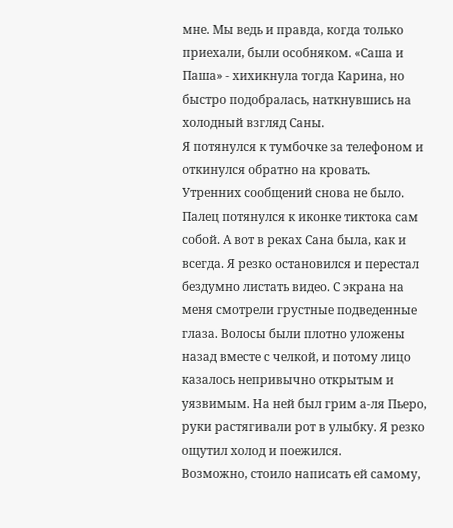мне. Мы ведь и правда, когда только приехали, были особняком. «Саша и Паша» - хихикнула тогда Карина, но быстро подобралась, наткнувшись на холодный взгляд Саны.
Я потянулся к тумбочке за телефоном и откинулся обратно на кровать. Утренних сообщений снова не было. Палец потянулся к иконке тиктока сам собой. А вот в реках Сана была, как и всегда. Я резко остановился и перестал бездумно листать видео. С экрана на меня смотрели грустные подведенные глаза. Волосы были плотно уложены назад вместе с челкой, и потому лицо казалось непривычно открытым и уязвимым. На ней был грим а-ля Пьеро, руки растягивали рот в улыбку. Я резко ощутил холод и поежился.
Возможно, стоило написать ей самому,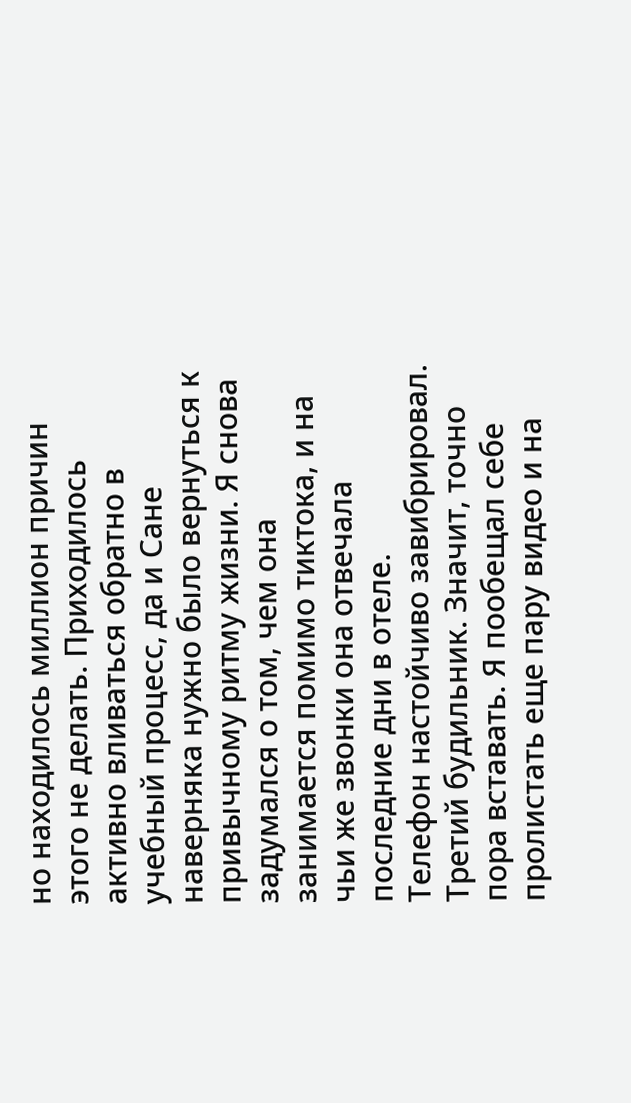но находилось миллион причин этого не делать. Приходилось активно вливаться обратно в учебный процесс, да и Сане наверняка нужно было вернуться к привычному ритму жизни. Я снова задумался о том, чем она занимается помимо тиктока, и на чьи же звонки она отвечала последние дни в отеле.
Телефон настойчиво завибрировал. Третий будильник. Значит, точно пора вставать. Я пообещал себе пролистать еще пару видео и на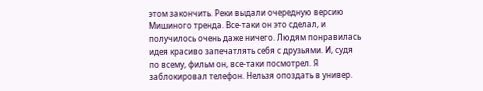этом закончить. Реки выдали очередную версию Мишиного тренда. Все-таки он это сделал, и получилось очень даже ничего. Людям понравилась идея красиво запечатлять себя с друзьями. И, судя по всему, фильм он, все-таки посмотрел. Я заблокировал телефон. Нельзя опоздать в универ.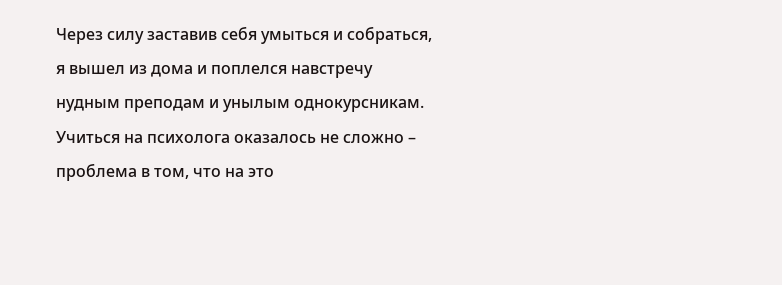Через силу заставив себя умыться и собраться, я вышел из дома и поплелся навстречу нудным преподам и унылым однокурсникам. Учиться на психолога оказалось не сложно – проблема в том, что на это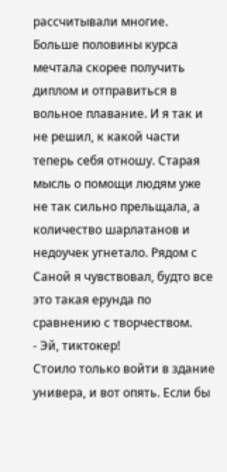рассчитывали многие. Больше половины курса мечтала скорее получить диплом и отправиться в вольное плавание. И я так и не решил, к какой части теперь себя отношу. Старая мысль о помощи людям уже не так сильно прельщала, а количество шарлатанов и недоучек угнетало. Рядом с Саной я чувствовал, будто все это такая ерунда по сравнению с творчеством.
- Эй, тиктокер!
Стоило только войти в здание универа, и вот опять. Если бы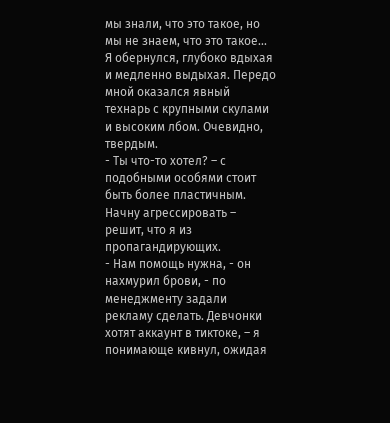мы знали, что это такое, но мы не знаем, что это такое...
Я обернулся, глубоко вдыхая и медленно выдыхая. Передо мной оказался явный технарь с крупными скулами и высоким лбом. Очевидно, твердым.
- Ты что-то хотел? – с подобными особями стоит быть более пластичным. Начну агрессировать – решит, что я из пропагандирующих.
- Нам помощь нужна, - он нахмурил брови, - по менеджменту задали рекламу сделать. Девчонки хотят аккаунт в тиктоке, – я понимающе кивнул, ожидая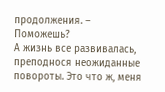продолжения. – Поможешь?
А жизнь все развивалась, преподнося неожиданные повороты. Это что ж, меня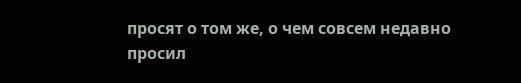просят о том же, о чем совсем недавно просил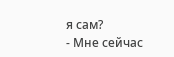я сам?
- Мне сейчас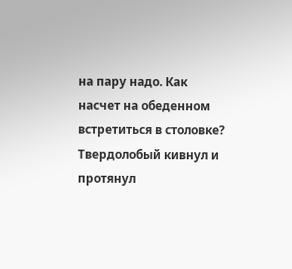на пару надо. Как насчет на обеденном встретиться в столовке?
Твердолобый кивнул и протянул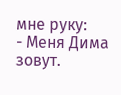мне руку:
- Меня Дима зовут.